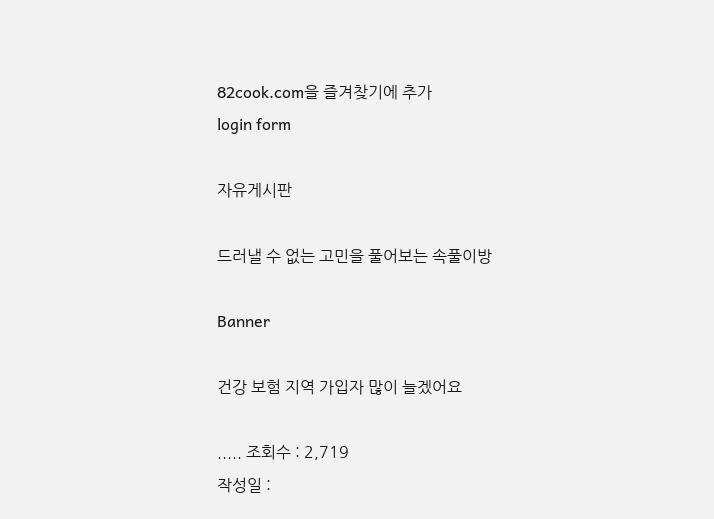82cook.com을 즐겨찾기에 추가
login form

자유게시판

드러낼 수 없는 고민을 풀어보는 속풀이방

Banner

건강 보험 지역 가입자 많이 늘겠어요

..... 조회수 : 2,719
작성일 :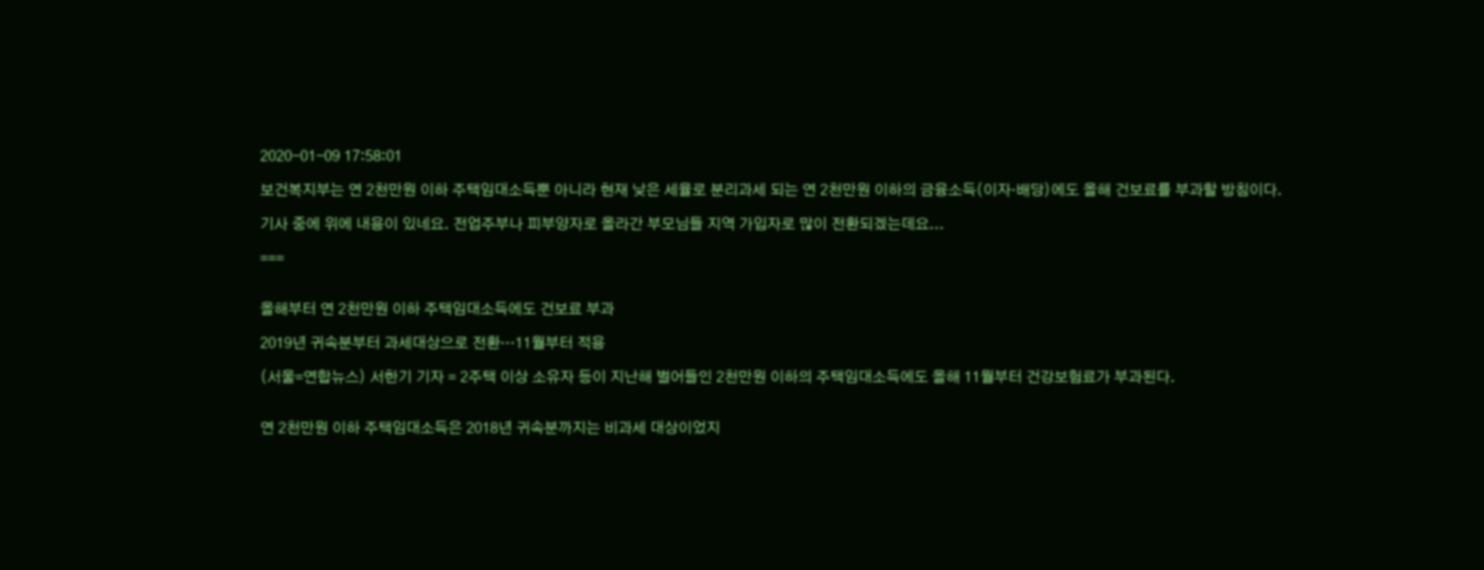2020-01-09 17:58:01

보건복지부는 연 2천만원 이하 주택임대소득뿐 아니라 현재 낮은 세율로 분리과세 되는 연 2천만원 이하의 금융소득(이자·배당)에도 올해 건보료를 부과할 방침이다.

기사 중에 위에 내용이 있네요. 전업주부나 피부양자로 올라간 부모님들 지역 가입자로 많이 전환되겠는데요...

===


올해부터 연 2천만원 이하 주택임대소득에도 건보료 부과

2019년 귀속분부터 과세대상으로 전환…11월부터 적용

(서울=연합뉴스) 서한기 기자 = 2주택 이상 소유자 등이 지난해 벌어들인 2천만원 이하의 주택임대소득에도 올해 11월부터 건강보험료가 부과된다.


연 2천만원 이하 주택임대소득은 2018년 귀속분까지는 비과세 대상이었지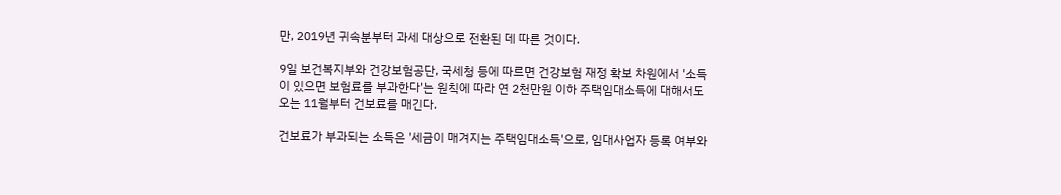만, 2019년 귀속분부터 과세 대상으로 전환된 데 따른 것이다.

9일 보건복지부와 건강보험공단, 국세청 등에 따르면 건강보험 재정 확보 차원에서 '소득이 있으면 보험료를 부과한다'는 원칙에 따라 연 2천만원 이하 주택임대소득에 대해서도 오는 11월부터 건보료를 매긴다.

건보료가 부과되는 소득은 '세금이 매겨지는 주택임대소득'으로, 임대사업자 등록 여부와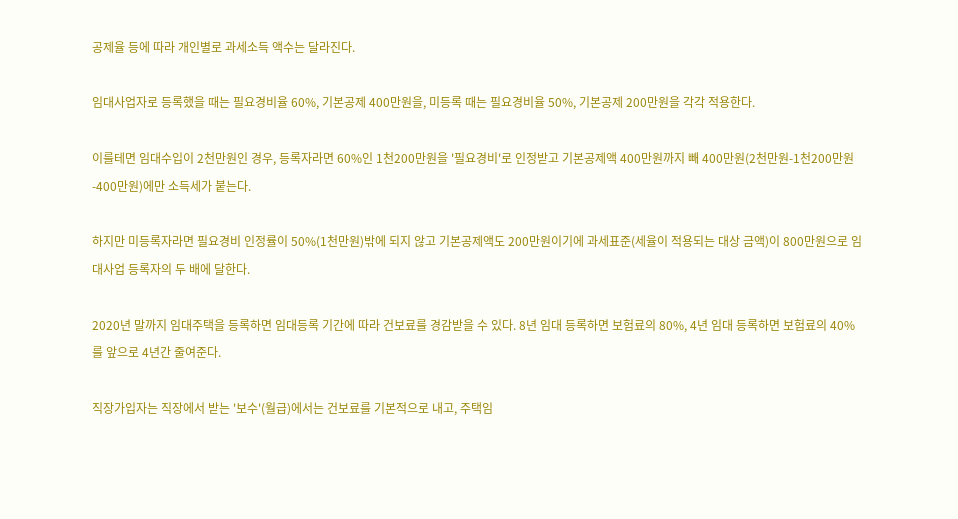공제율 등에 따라 개인별로 과세소득 액수는 달라진다.

임대사업자로 등록했을 때는 필요경비율 60%, 기본공제 400만원을, 미등록 때는 필요경비율 50%, 기본공제 200만원을 각각 적용한다.

이를테면 임대수입이 2천만원인 경우, 등록자라면 60%인 1천200만원을 '필요경비'로 인정받고 기본공제액 400만원까지 빼 400만원(2천만원-1천200만원-400만원)에만 소득세가 붙는다.

하지만 미등록자라면 필요경비 인정률이 50%(1천만원)밖에 되지 않고 기본공제액도 200만원이기에 과세표준(세율이 적용되는 대상 금액)이 800만원으로 임대사업 등록자의 두 배에 달한다.

2020년 말까지 임대주택을 등록하면 임대등록 기간에 따라 건보료를 경감받을 수 있다. 8년 임대 등록하면 보험료의 80%, 4년 임대 등록하면 보험료의 40%를 앞으로 4년간 줄여준다.

직장가입자는 직장에서 받는 '보수'(월급)에서는 건보료를 기본적으로 내고, 주택임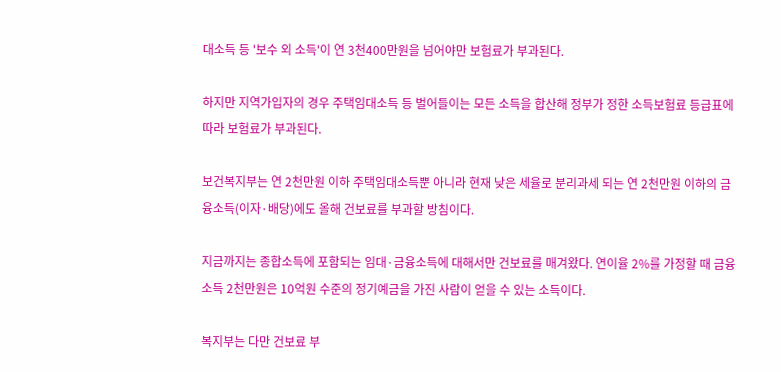대소득 등 '보수 외 소득'이 연 3천400만원을 넘어야만 보험료가 부과된다.

하지만 지역가입자의 경우 주택임대소득 등 벌어들이는 모든 소득을 합산해 정부가 정한 소득보험료 등급표에 따라 보험료가 부과된다.

보건복지부는 연 2천만원 이하 주택임대소득뿐 아니라 현재 낮은 세율로 분리과세 되는 연 2천만원 이하의 금융소득(이자·배당)에도 올해 건보료를 부과할 방침이다.

지금까지는 종합소득에 포함되는 임대·금융소득에 대해서만 건보료를 매겨왔다. 연이율 2%를 가정할 때 금융소득 2천만원은 10억원 수준의 정기예금을 가진 사람이 얻을 수 있는 소득이다.

복지부는 다만 건보료 부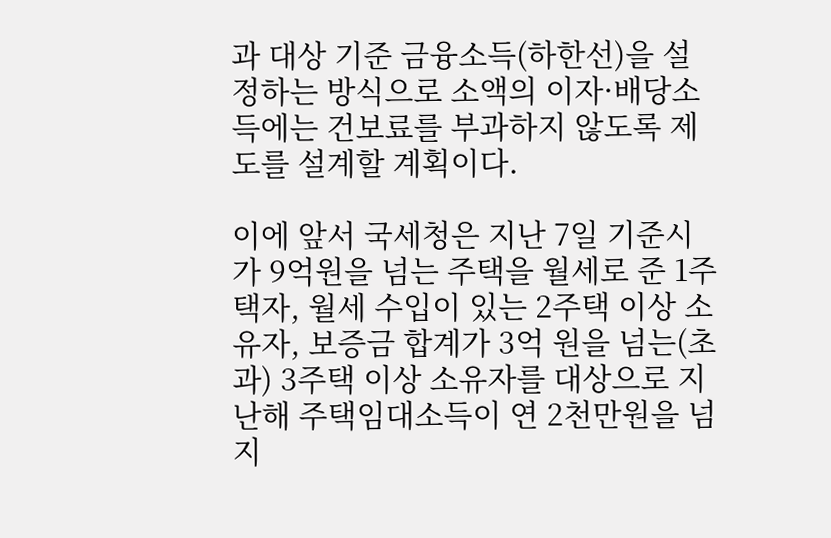과 대상 기준 금융소득(하한선)을 설정하는 방식으로 소액의 이자·배당소득에는 건보료를 부과하지 않도록 제도를 설계할 계획이다.

이에 앞서 국세청은 지난 7일 기준시가 9억원을 넘는 주택을 월세로 준 1주택자, 월세 수입이 있는 2주택 이상 소유자, 보증금 합계가 3억 원을 넘는(초과) 3주택 이상 소유자를 대상으로 지난해 주택임대소득이 연 2천만원을 넘지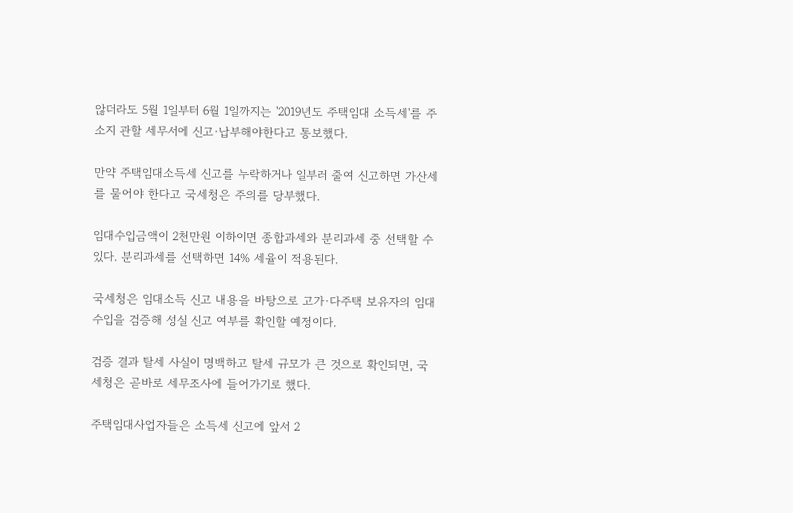않더라도 5월 1일부터 6월 1일까지는 '2019년도 주택임대 소득세'를 주소지 관할 세무서에 신고·납부해야한다고 통보했다.

만약 주택임대소득세 신고를 누락하거나 일부러 줄여 신고하면 가산세를 물어야 한다고 국세청은 주의를 당부했다.

임대수입금액이 2천만원 이하이면 종합과세와 분리과세 중 선택할 수 있다. 분리과세를 선택하면 14% 세율이 적용된다.

국세청은 임대소득 신고 내용을 바탕으로 고가·다주택 보유자의 임대수입을 검증해 성실 신고 여부를 확인할 예정이다.

검증 결과 탈세 사실이 명백하고 탈세 규모가 큰 것으로 확인되면, 국세청은 곧바로 세무조사에 들어가기로 했다.

주택임대사업자들은 소득세 신고에 앞서 2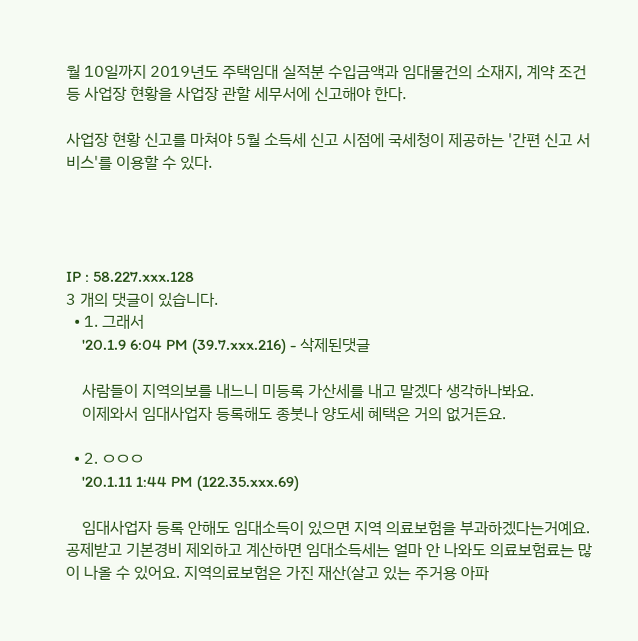월 10일까지 2019년도 주택임대 실적분 수입금액과 임대물건의 소재지, 계약 조건 등 사업장 현황을 사업장 관할 세무서에 신고해야 한다.

사업장 현황 신고를 마쳐야 5월 소득세 신고 시점에 국세청이 제공하는 '간편 신고 서비스'를 이용할 수 있다.




IP : 58.227.xxx.128
3 개의 댓글이 있습니다.
  • 1. 그래서
    '20.1.9 6:04 PM (39.7.xxx.216) - 삭제된댓글

    사람들이 지역의보를 내느니 미등록 가산세를 내고 말겠다 생각하나봐요.
    이제와서 임대사업자 등록해도 종붓나 양도세 혜택은 거의 없거든요.

  • 2. ㅇㅇㅇ
    '20.1.11 1:44 PM (122.35.xxx.69)

    임대사업자 등록 안해도 임대소득이 있으면 지역 의료보험을 부과하겠다는거예요. 공제받고 기본경비 제외하고 계산하면 임대소득세는 얼마 안 나와도 의료보험료는 많이 나올 수 있어요. 지역의료보험은 가진 재산(살고 있는 주거용 아파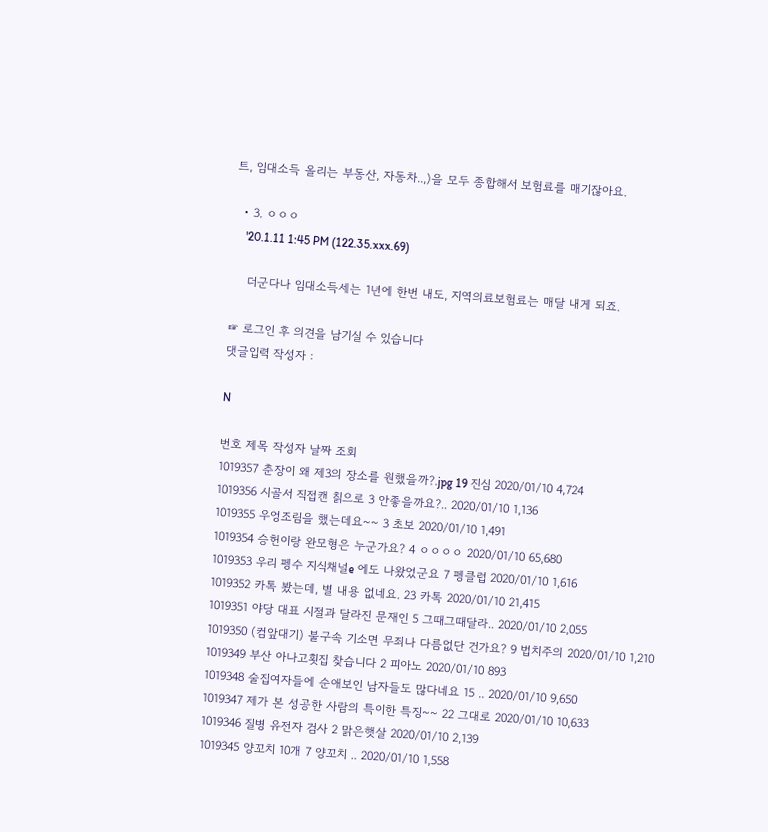트, 임대소득 올리는 부동산, 자동차..,)을 모두 종합해서 보험료를 매기잖아요.

  • 3. ㅇㅇㅇ
    '20.1.11 1:45 PM (122.35.xxx.69)

    더군다나 임대소득세는 1년에 한번 내도, 지역의료보험료는 매달 내게 되죠.

☞ 로그인 후 의견을 남기실 수 있습니다
댓글입력 작성자 :

N

번호 제목 작성자 날짜 조회
1019357 춘장이 왜 제3의 장소를 원했을까?.jpg 19 진심 2020/01/10 4,724
1019356 시골서 직접캔 칡으로 3 안좋을까요?.. 2020/01/10 1,136
1019355 우엉조림을 했는데요~~ 3 초보 2020/01/10 1,491
1019354 승헌이랑 완모형은 누군가요? 4 ㅇㅇㅇㅇ 2020/01/10 65,680
1019353 우리 펭수 지식채널e 에도 나왔었군요 7 펭클럽 2020/01/10 1,616
1019352 카톡 봤는데, 별 내용 없네요. 23 카톡 2020/01/10 21,415
1019351 야당 대표 시절과 달라진 문재인 5 그때그때달라.. 2020/01/10 2,055
1019350 (컴앞대기) 불구속 기소면 무죄나 다름없단 건가요? 9 법치주의 2020/01/10 1,210
1019349 부산 아나고횟집 찾습니다 2 피아노 2020/01/10 893
1019348 술집여자들에 순애보인 남자들도 많다네요 15 .. 2020/01/10 9,650
1019347 제가 본 성공한 사람의 특이한 특징~~ 22 그대로 2020/01/10 10,633
1019346 질병 유전자 검사 2 맑은햇살 2020/01/10 2,139
1019345 양꼬치 10개 7 양꼬치 .. 2020/01/10 1,558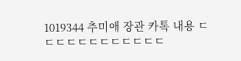1019344 추미애 장관 카톡 내용 ㄷㄷㄷㄷㄷㄷㄷㄷㄷㄷㄷㄷ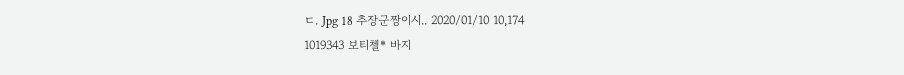ㄷ. Jpg 18 추장군짱이시.. 2020/01/10 10,174
1019343 보티첼* 바지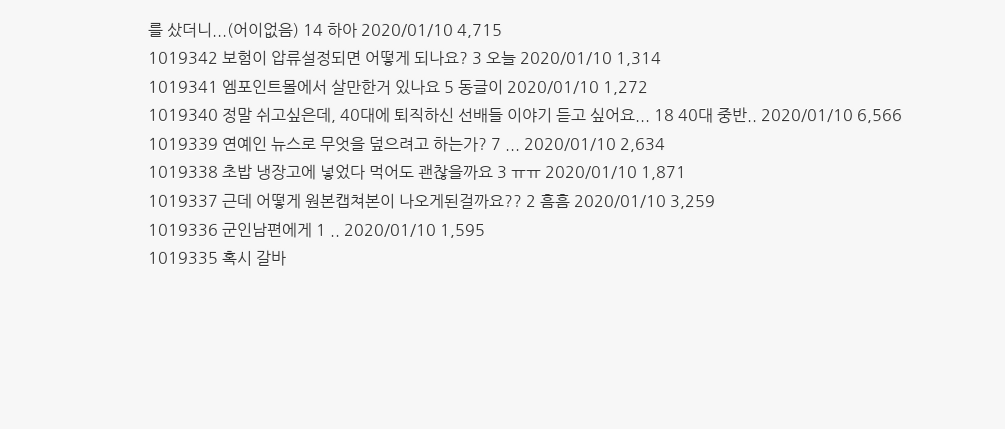를 샀더니...(어이없음) 14 하아 2020/01/10 4,715
1019342 보험이 압류설정되면 어떻게 되나요? 3 오늘 2020/01/10 1,314
1019341 엠포인트몰에서 살만한거 있나요 5 동글이 2020/01/10 1,272
1019340 정말 쉬고싶은데, 40대에 퇴직하신 선배들 이야기 듣고 싶어요... 18 40대 중반.. 2020/01/10 6,566
1019339 연예인 뉴스로 무엇을 덮으려고 하는가? 7 ... 2020/01/10 2,634
1019338 초밥 냉장고에 넣었다 먹어도 괜찮을까요 3 ㅠㅠ 2020/01/10 1,871
1019337 근데 어떻게 원본캡쳐본이 나오게된걸까요?? 2 흠흠 2020/01/10 3,259
1019336 군인남편에게 1 .. 2020/01/10 1,595
1019335 혹시 갈바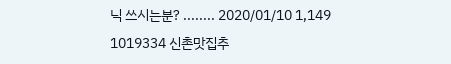닉 쓰시는분? ........ 2020/01/10 1,149
1019334 신촌맛집추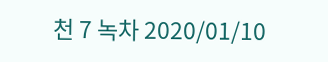천 7 녹차 2020/01/10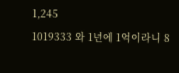1,245
1019333 와 1년에 1억이라니 8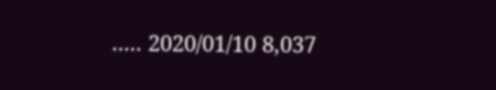..... 2020/01/10 8,037